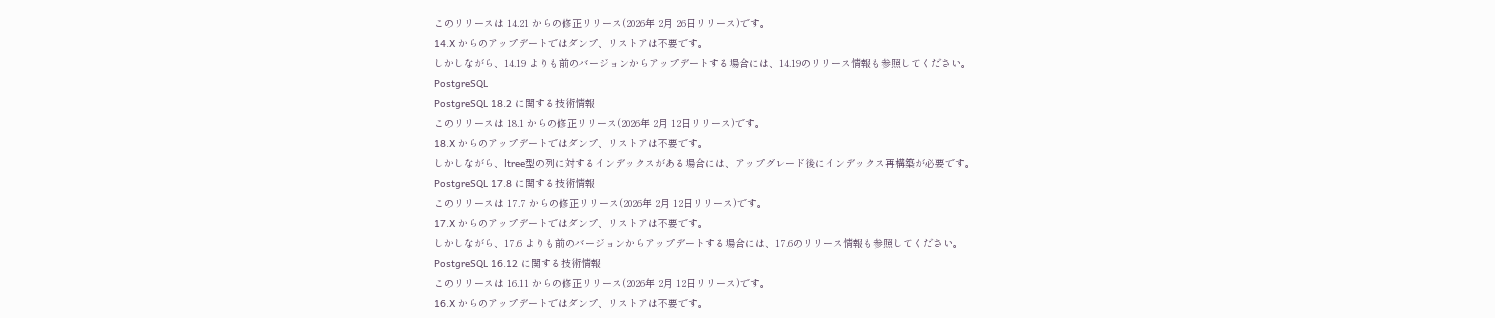このリリースは 14.21 からの修正リリース(2026年 2月 26日リリース)です。
14.X からのアップデートではダンプ、リストアは不要です。
しかしながら、14.19 よりも前のバージョンからアップデートする場合には、14.19のリリース情報も参照してください。
PostgreSQL
PostgreSQL 18.2 に関する技術情報
このリリースは 18.1 からの修正リリース(2026年 2月 12日リリース)です。
18.X からのアップデートではダンプ、リストアは不要です。
しかしながら、ltree型の列に対するインデックスがある場合には、アップグレード後にインデックス再構築が必要です。
PostgreSQL 17.8 に関する技術情報
このリリースは 17.7 からの修正リリース(2026年 2月 12日リリース)です。
17.X からのアップデートではダンプ、リストアは不要です。
しかしながら、17.6 よりも前のバージョンからアップデートする場合には、17.6のリリース情報も参照してください。
PostgreSQL 16.12 に関する技術情報
このリリースは 16.11 からの修正リリース(2026年 2月 12日リリース)です。
16.X からのアップデートではダンプ、リストアは不要です。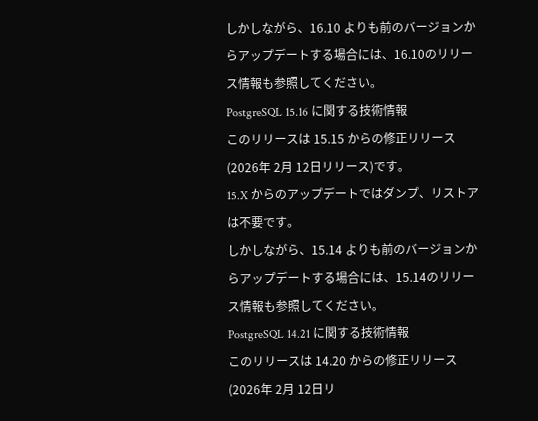しかしながら、16.10 よりも前のバージョンからアップデートする場合には、16.10のリリース情報も参照してください。
PostgreSQL 15.16 に関する技術情報
このリリースは 15.15 からの修正リリース(2026年 2月 12日リリース)です。
15.X からのアップデートではダンプ、リストアは不要です。
しかしながら、15.14 よりも前のバージョンからアップデートする場合には、15.14のリリース情報も参照してください。
PostgreSQL 14.21 に関する技術情報
このリリースは 14.20 からの修正リリース(2026年 2月 12日リ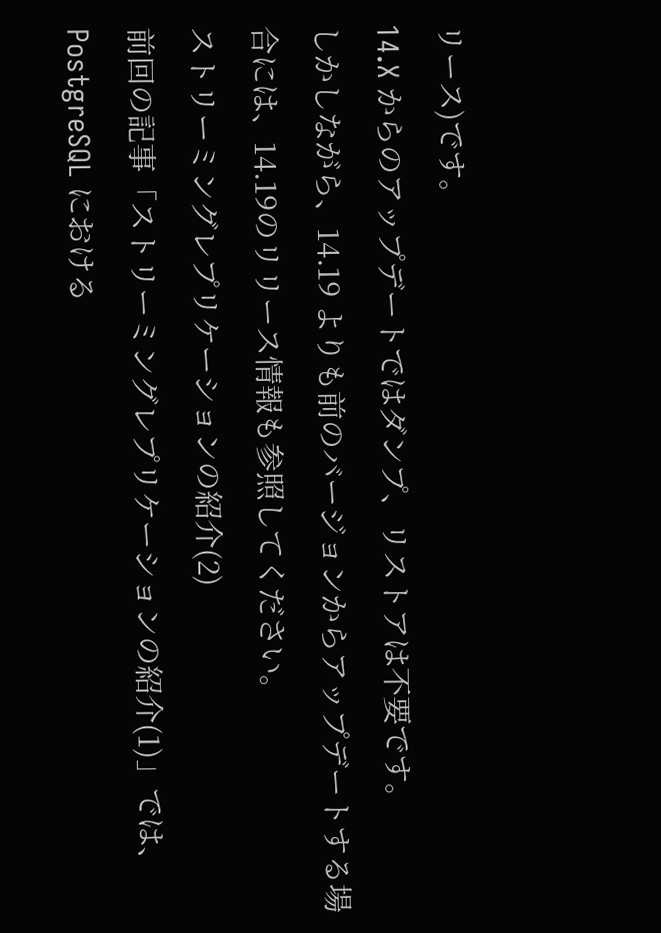リース)です。
14.X からのアップデートではダンプ、リストアは不要です。
しかしながら、14.19 よりも前のバージョンからアップデートする場合には、14.19のリリース情報も参照してください。
ストリーミングレプリケーションの紹介(2)
前回の記事「ストリーミングレプリケーションの紹介(1)」では、PostgreSQL における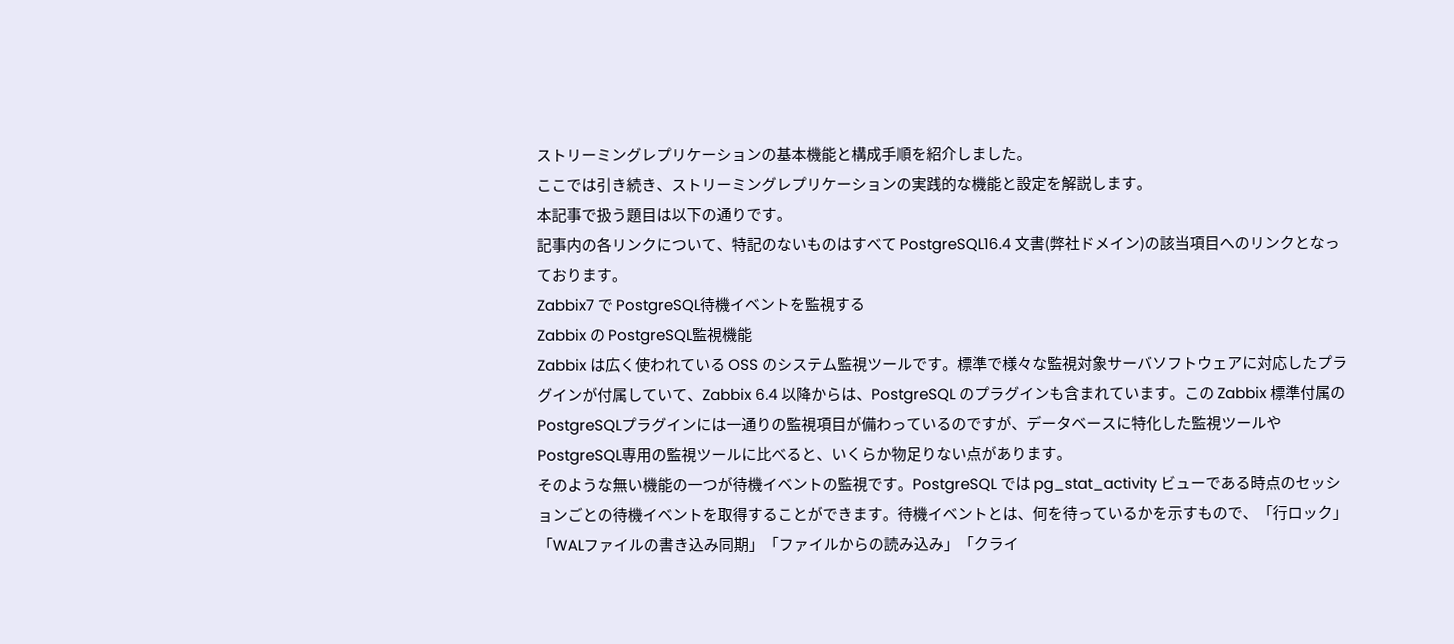ストリーミングレプリケーションの基本機能と構成手順を紹介しました。
ここでは引き続き、ストリーミングレプリケーションの実践的な機能と設定を解説します。
本記事で扱う題目は以下の通りです。
記事内の各リンクについて、特記のないものはすべて PostgreSQL16.4 文書(弊社ドメイン)の該当項目へのリンクとなっております。
Zabbix7 で PostgreSQL待機イベントを監視する
Zabbix の PostgreSQL監視機能
Zabbix は広く使われている OSS のシステム監視ツールです。標準で様々な監視対象サーバソフトウェアに対応したプラグインが付属していて、Zabbix 6.4 以降からは、PostgreSQL のプラグインも含まれています。この Zabbix 標準付属の PostgreSQLプラグインには一通りの監視項目が備わっているのですが、データベースに特化した監視ツールや PostgreSQL専用の監視ツールに比べると、いくらか物足りない点があります。
そのような無い機能の一つが待機イベントの監視です。PostgreSQL では pg_stat_activity ビューである時点のセッションごとの待機イベントを取得することができます。待機イベントとは、何を待っているかを示すもので、「行ロック」「WALファイルの書き込み同期」「ファイルからの読み込み」「クライ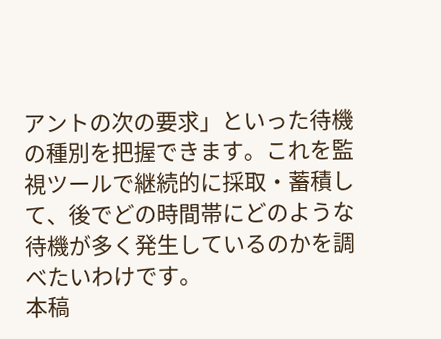アントの次の要求」といった待機の種別を把握できます。これを監視ツールで継続的に採取・蓄積して、後でどの時間帯にどのような待機が多く発生しているのかを調べたいわけです。
本稿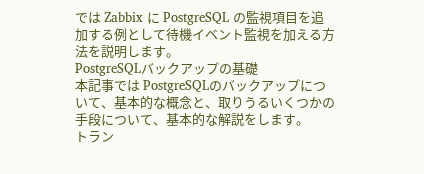では Zabbix に PostgreSQL の監視項目を追加する例として待機イベント監視を加える方法を説明します。
PostgreSQLバックアップの基礎
本記事では PostgreSQLのバックアップについて、基本的な概念と、取りうるいくつかの手段について、基本的な解説をします。
トラン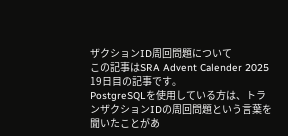ザクションID周回問題について
この記事はSRA Advent Calender 2025 19日目の記事です。
PostgreSQLを使用している方は、トランザクションIDの周回問題という言葉を聞いたことがあ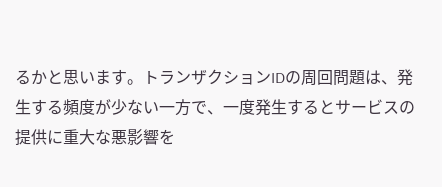るかと思います。トランザクションIDの周回問題は、発生する頻度が少ない一方で、一度発生するとサービスの提供に重大な悪影響を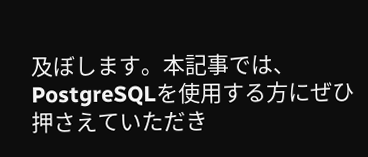及ぼします。本記事では、PostgreSQLを使用する方にぜひ押さえていただき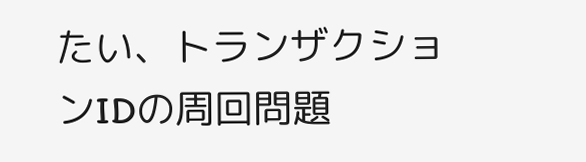たい、トランザクションIDの周回問題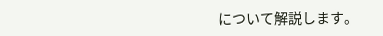について解説します。